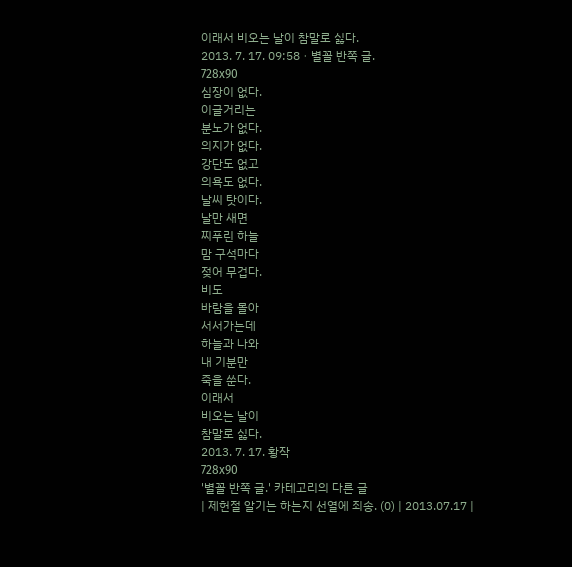이래서 비오는 날이 참말로 싫다.
2013. 7. 17. 09:58ㆍ별꼴 반쪽 글.
728x90
심장이 없다.
이글거리는
분노가 없다.
의지가 없다.
강단도 없고
의욕도 없다.
날씨 탓이다.
날만 새면
찌푸린 하늘
맘 구석마다
젖어 무겁다.
비도
바람을 몰아
서서가는데
하늘과 나와
내 기분만
죽을 쑨다.
이래서
비오는 날이
참말로 싫다.
2013. 7. 17. 황작
728x90
'별꼴 반쪽 글.' 카테고리의 다른 글
| 제헌절 알기는 하는지 선열에 죄송. (0) | 2013.07.17 |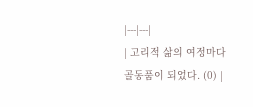|---|---|
| 고리적 삶의 여정마다 골동품이 되었다. (0) |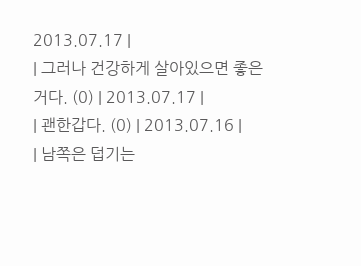2013.07.17 |
| 그러나 건강하게 살아있으면 좋은 거다. (0) | 2013.07.17 |
| 괜한갑다. (0) | 2013.07.16 |
| 남쪽은 덥기는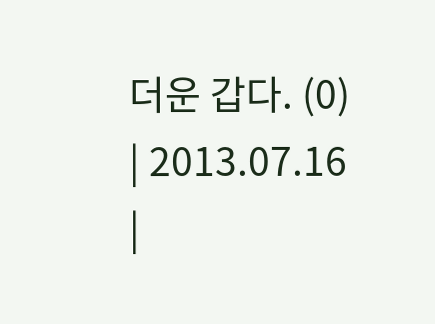더운 갑다. (0) | 2013.07.16 |